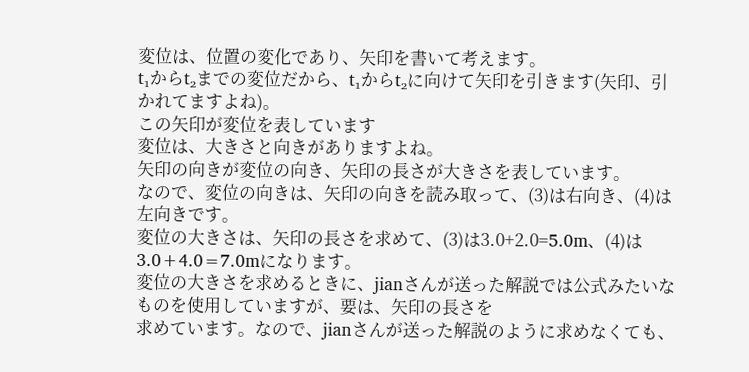変位は、位置の変化であり、矢印を書いて考えます。
t₁からt₂までの変位だから、t₁からt₂に向けて矢印を引きます(矢印、引かれてますよね)。
この矢印が変位を表しています
変位は、大きさと向きがありますよね。
矢印の向きが変位の向き、矢印の長さが大きさを表しています。
なので、変位の向きは、矢印の向きを読み取って、(3)は右向き、(4)は左向きです。
変位の大きさは、矢印の長さを求めて、(3)は3.0+2.0=5.0m、(4)は3.0+4.0=7.0mになります。
変位の大きさを求めるときに、jianさんが送った解説では公式みたいなものを使用していますが、要は、矢印の長さを
求めています。なので、jianさんが送った解説のように求めなくても、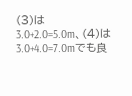(3)は3.0+2.0=5.0m、(4)は3.0+4.0=7.0mでも良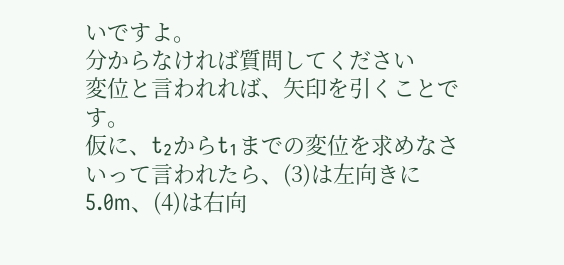いですよ。
分からなければ質問してください
変位と言われれば、矢印を引くことです。
仮に、t₂からt₁までの変位を求めなさいって言われたら、(3)は左向きに5.0m、(4)は右向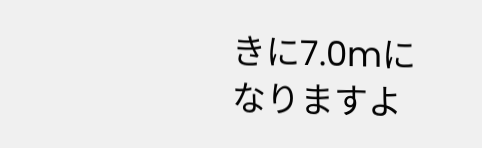きに7.0mになりますよ